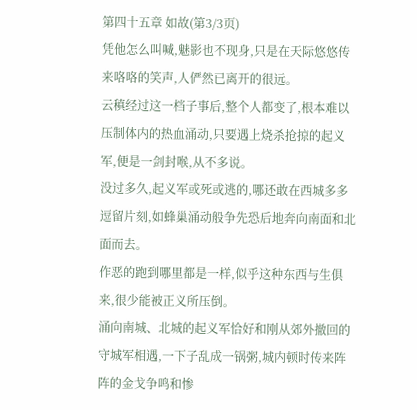第四十五章 如故(第3/3页)
凭他怎么叫喊,魅影也不现身,只是在天际悠悠传来咯咯的笑声,人俨然已离开的很远。
云稹经过这一档子事后,整个人都变了,根本难以压制体内的热血涌动,只要遇上烧杀抢掠的起义军,便是一剑封喉,从不多说。
没过多久,起义军或死或逃的,哪还敢在西城多多逗留片刻,如蜂巢涌动般争先恐后地奔向南面和北面而去。
作恶的跑到哪里都是一样,似乎这种东西与生俱来,很少能被正义所压倒。
涌向南城、北城的起义军恰好和刚从郊外撤回的守城军相遇,一下子乱成一锅粥,城内顿时传来阵阵的金戈争鸣和惨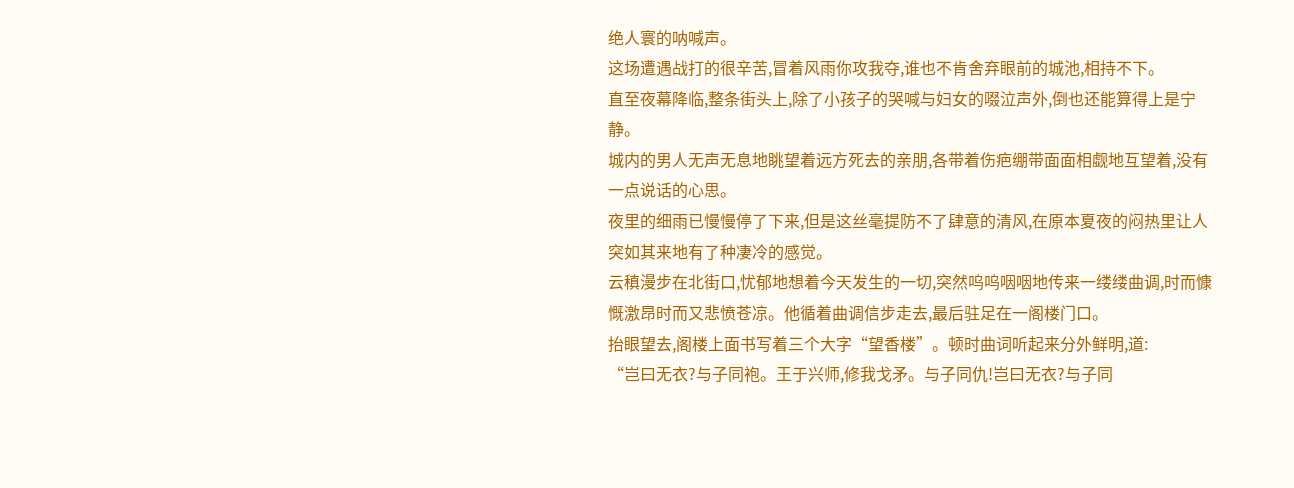绝人寰的呐喊声。
这场遭遇战打的很辛苦,冒着风雨你攻我夺,谁也不肯舍弃眼前的城池,相持不下。
直至夜幕降临,整条街头上,除了小孩子的哭喊与妇女的啜泣声外,倒也还能算得上是宁静。
城内的男人无声无息地眺望着远方死去的亲朋,各带着伤疤绷带面面相觑地互望着,没有一点说话的心思。
夜里的细雨已慢慢停了下来,但是这丝毫提防不了肆意的清风,在原本夏夜的闷热里让人突如其来地有了种凄冷的感觉。
云稹漫步在北街口,忧郁地想着今天发生的一切,突然呜呜咽咽地传来一缕缕曲调,时而慷慨激昂时而又悲愤苍凉。他循着曲调信步走去,最后驻足在一阁楼门口。
抬眼望去,阁楼上面书写着三个大字“望香楼”。顿时曲词听起来分外鲜明,道:
“岂曰无衣?与子同袍。王于兴师,修我戈矛。与子同仇!岂曰无衣?与子同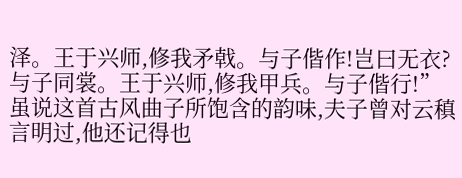泽。王于兴师,修我矛戟。与子偕作!岂曰无衣?与子同裳。王于兴师,修我甲兵。与子偕行!”
虽说这首古风曲子所饱含的韵味,夫子曾对云稹言明过,他还记得也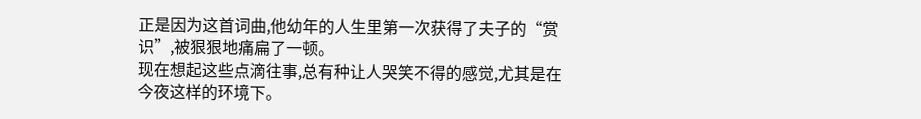正是因为这首词曲,他幼年的人生里第一次获得了夫子的“赏识”,被狠狠地痛扁了一顿。
现在想起这些点滴往事,总有种让人哭笑不得的感觉,尤其是在今夜这样的环境下。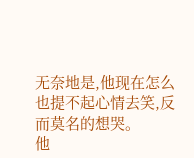无奈地是,他现在怎么也提不起心情去笑,反而莫名的想哭。
他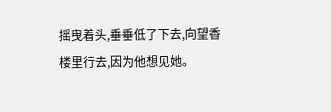摇曳着头,垂垂低了下去,向望香楼里行去,因为他想见她。